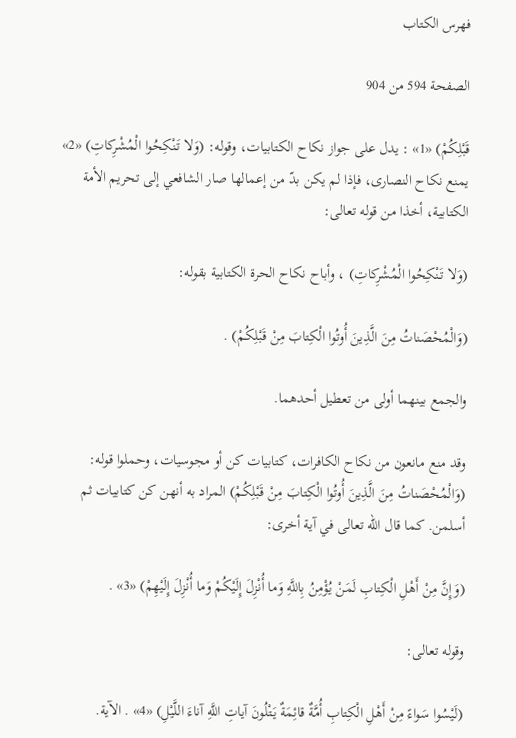فهرس الكتاب

الصفحة 594 من 904

قَبْلِكُمْ) «1» : يدل على جواز نكاح الكتابيات، وقوله: (وَلا تَنْكِحُوا الْمُشْرِكاتِ) «2» يمنع نكاح النصارى، فإذا لم يكن بدّ من إعمالها صار الشافعي إلى تحريم الأمة الكتابية، أخذا من قوله تعالى:

(وَلا تَنْكِحُوا الْمُشْرِكاتِ) ، وأباح نكاح الحرة الكتابية بقوله:

(وَالْمُحْصَناتُ مِنَ الَّذِينَ أُوتُوا الْكِتابَ مِنْ قَبْلِكُمْ) .

والجمع بينهما أولى من تعطيل أحدهما.

وقد منع مانعون من نكاح الكافرات، كتابيات كن أو مجوسيات، وحملوا قوله: (وَالْمُحْصَناتُ مِنَ الَّذِينَ أُوتُوا الْكِتابَ مِنْ قَبْلِكُمْ) المراد به أنهن كن كتابيات ثم أسلمن. كما قال الله تعالى في آية أخرى:

(وَإِنَّ مِنْ أَهْلِ الْكِتابِ لَمَنْ يُؤْمِنُ بِاللَّهِ وَما أُنْزِلَ إِلَيْكُمْ وَما أُنْزِلَ إِلَيْهِمْ) «3» .

وقوله تعالى:

(لَيْسُوا سَواءً مِنْ أَهْلِ الْكِتابِ أُمَّةٌ قائِمَةٌ يَتْلُونَ آياتِ اللَّهِ آناءَ اللَّيْلِ) «4» . الآية.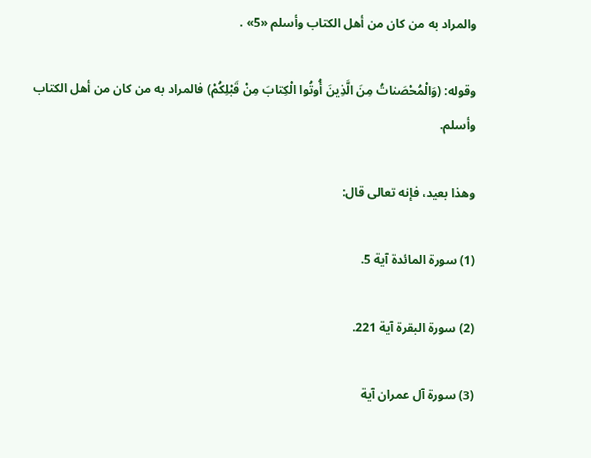والمراد به من كان من أهل الكتاب وأسلم «5» .

وقوله: (وَالْمُحْصَناتُ مِنَ الَّذِينَ أُوتُوا الْكِتابَ مِنْ قَبْلِكُمْ) فالمراد به من كان من أهل الكتاب وأسلم.

وهذا بعيد، فإنه تعالى قال:

(1) سورة المائدة آية 5.

(2) سورة البقرة آية 221.

(3) سورة آل عمران آية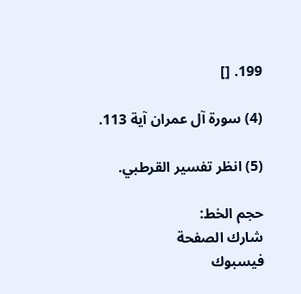199. []

(4) سورة آل عمران آية 113.

(5) انظر تفسير القرطبي.

حجم الخط:
شارك الصفحة
فيسبوك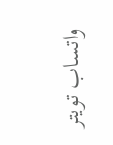واتساب تويتر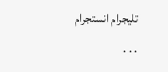تليجرام انستجرام
. . .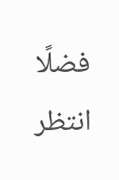فضلًا انتظر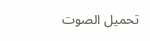تحميل الصوت